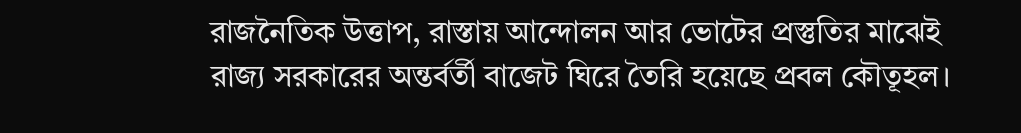রাজনৈতিক উত্তাপ, রাস্তায় আন্দোলন আর ভোটের প্রস্তুতির মাঝেই রাজ্য সরকারের অন্তর্বর্তী বাজেট ঘিরে তৈরি হয়েছে প্রবল কৌতূহল।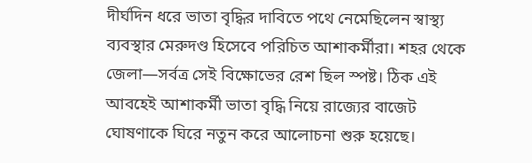দীর্ঘদিন ধরে ভাতা বৃদ্ধির দাবিতে পথে নেমেছিলেন স্বাস্থ্য ব্যবস্থার মেরুদণ্ড হিসেবে পরিচিত আশাকর্মীরা। শহর থেকে জেলা—সর্বত্র সেই বিক্ষোভের রেশ ছিল স্পষ্ট। ঠিক এই আবহেই আশাকর্মী ভাতা বৃদ্ধি নিয়ে রাজ্যের বাজেট ঘোষণাকে ঘিরে নতুন করে আলোচনা শুরু হয়েছে।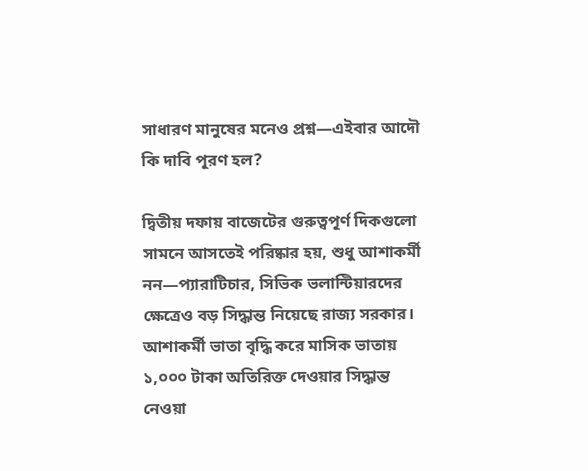সাধারণ মানুষের মনেও প্রশ্ন—এইবার আদৌ কি দাবি পূরণ হল?

দ্বিতীয় দফায় বাজেটের গুরুত্বপূর্ণ দিকগুলো সামনে আসতেই পরিষ্কার হয়, শুধু আশাকর্মী নন—প্যারাটিচার, সিভিক ভলান্টিয়ারদের ক্ষেত্রেও বড় সিদ্ধান্ত নিয়েছে রাজ্য সরকার। আশাকর্মী ভাতা বৃদ্ধি করে মাসিক ভাতায় ১,০০০ টাকা অতিরিক্ত দেওয়ার সিদ্ধান্ত নেওয়া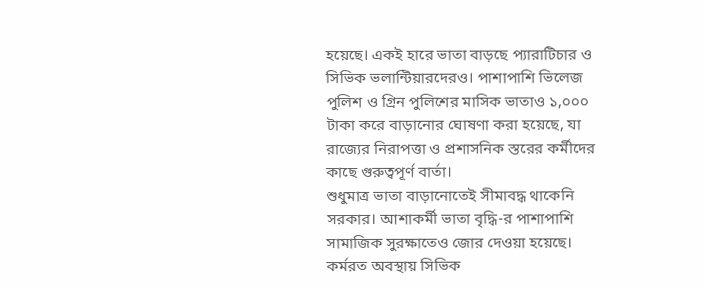হয়েছে। একই হারে ভাতা বাড়ছে প্যারাটিচার ও সিভিক ভলান্টিয়ারদেরও। পাশাপাশি ভিলেজ পুলিশ ও গ্রিন পুলিশের মাসিক ভাতাও ১,০০০ টাকা করে বাড়ানোর ঘোষণা করা হয়েছে, যা রাজ্যের নিরাপত্তা ও প্রশাসনিক স্তরের কর্মীদের কাছে গুরুত্বপূর্ণ বার্তা।
শুধুমাত্র ভাতা বাড়ানোতেই সীমাবদ্ধ থাকেনি সরকার। আশাকর্মী ভাতা বৃদ্ধি-র পাশাপাশি সামাজিক সুরক্ষাতেও জোর দেওয়া হয়েছে। কর্মরত অবস্থায় সিভিক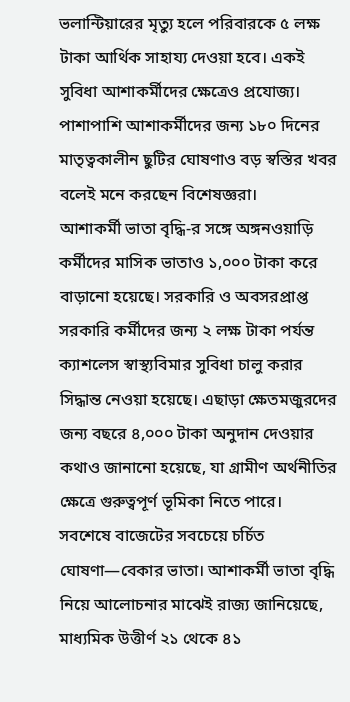ভলান্টিয়ারের মৃত্যু হলে পরিবারকে ৫ লক্ষ টাকা আর্থিক সাহায্য দেওয়া হবে। একই সুবিধা আশাকর্মীদের ক্ষেত্রেও প্রযোজ্য। পাশাপাশি আশাকর্মীদের জন্য ১৮০ দিনের মাতৃত্বকালীন ছুটির ঘোষণাও বড় স্বস্তির খবর বলেই মনে করছেন বিশেষজ্ঞরা।
আশাকর্মী ভাতা বৃদ্ধি-র সঙ্গে অঙ্গনওয়াড়ি কর্মীদের মাসিক ভাতাও ১,০০০ টাকা করে বাড়ানো হয়েছে। সরকারি ও অবসরপ্রাপ্ত সরকারি কর্মীদের জন্য ২ লক্ষ টাকা পর্যন্ত ক্যাশলেস স্বাস্থ্যবিমার সুবিধা চালু করার সিদ্ধান্ত নেওয়া হয়েছে। এছাড়া ক্ষেতমজুরদের জন্য বছরে ৪,০০০ টাকা অনুদান দেওয়ার কথাও জানানো হয়েছে, যা গ্রামীণ অর্থনীতির ক্ষেত্রে গুরুত্বপূর্ণ ভূমিকা নিতে পারে।
সবশেষে বাজেটের সবচেয়ে চর্চিত ঘোষণা—বেকার ভাতা। আশাকর্মী ভাতা বৃদ্ধি নিয়ে আলোচনার মাঝেই রাজ্য জানিয়েছে, মাধ্যমিক উত্তীর্ণ ২১ থেকে ৪১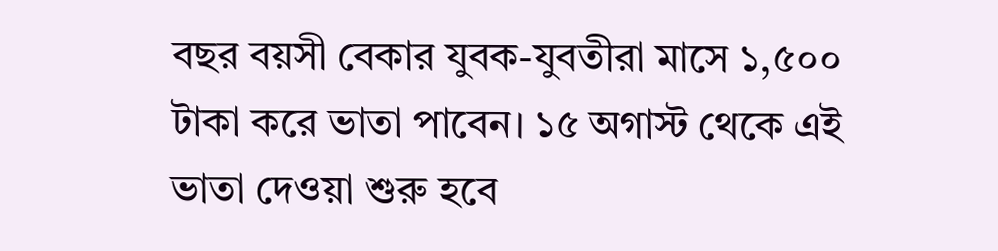বছর বয়সী বেকার যুবক-যুবতীরা মাসে ১,৫০০ টাকা করে ভাতা পাবেন। ১৫ অগাস্ট থেকে এই ভাতা দেওয়া শুরু হবে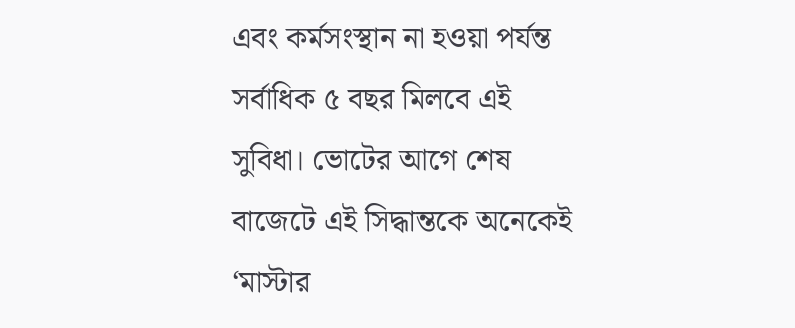এবং কর্মসংস্থান না হওয়া পর্যন্ত সর্বাধিক ৫ বছর মিলবে এই সুবিধা। ভোটের আগে শেষ বাজেটে এই সিদ্ধান্তকে অনেকেই ‘মাস্টার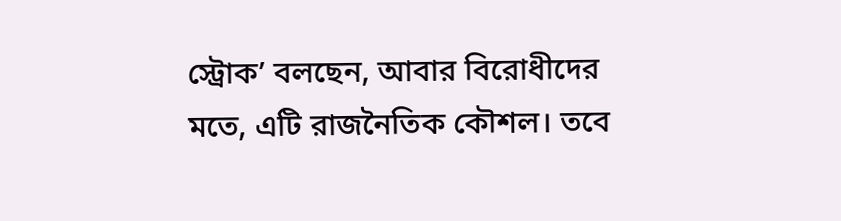স্ট্রোক’ বলছেন, আবার বিরোধীদের মতে, এটি রাজনৈতিক কৌশল। তবে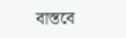বাস্তবে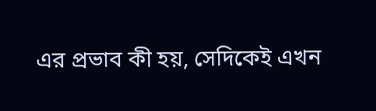এর প্রভাব কী হয়, সেদিকেই এখন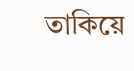তাকিয়ে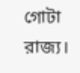গোটা রাজ্য।